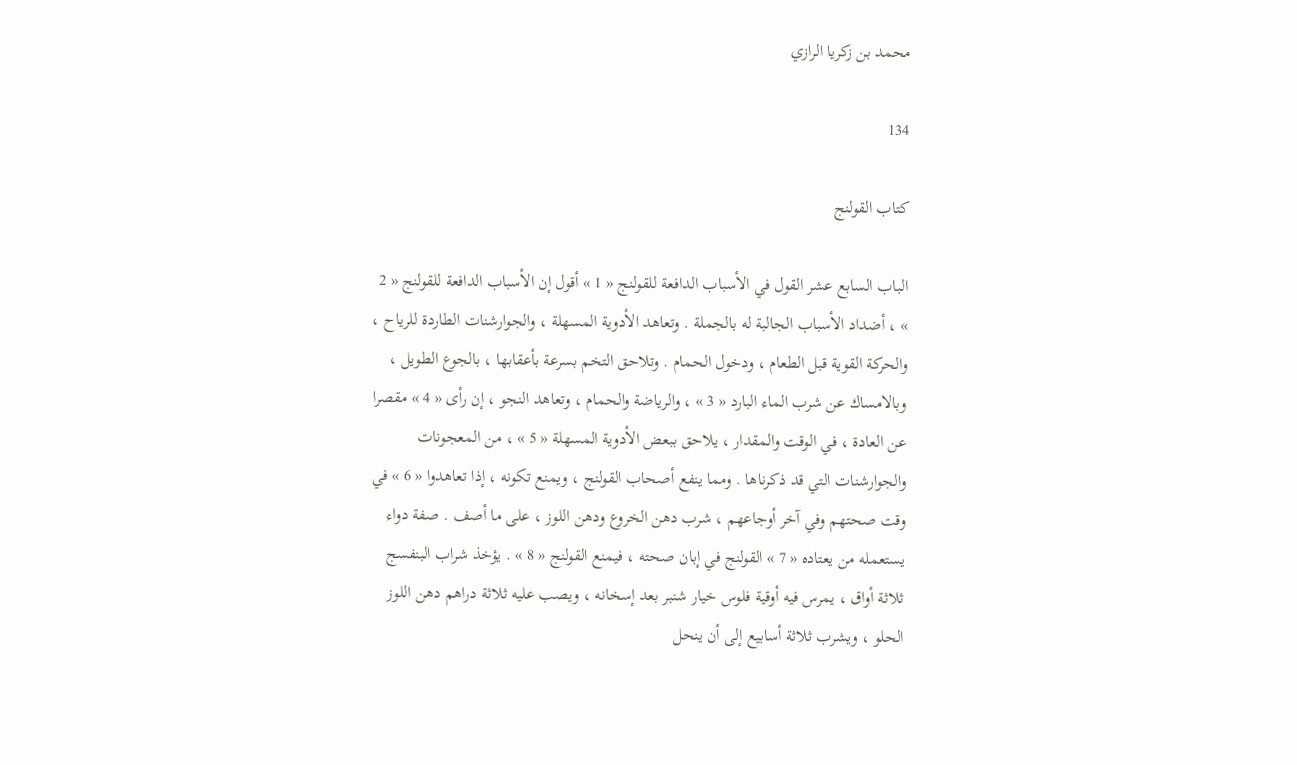محمد بن زكريا الرازي

134

كتاب القولنج

الباب السابع عشر القول في الأسباب الدافعة للقولنج « 1 » أقول إن الأسباب الدافعة للقولنج « 2 » ، أضداد الأسباب الجالبة له بالجملة . وتعاهد الأدوية المسهلة ، والجوارشنات الطاردة للرياح ، والحركة القوية قبل الطعام ، ودخول الحمام . وتلاحق التخم بسرعة بأعقابها ، بالجوع الطويل ، وبالامساك عن شرب الماء البارد « 3 » ، والرياضة والحمام ، وتعاهد النجو ، إن رأى « 4 » مقصرا عن العادة ، في الوقت والمقدار ، يلاحق ببعض الأدوية المسهلة « 5 » ، من المعجونات والجوارشنات التي قد ذكرناها . ومما ينفع أصحاب القولنج ، ويمنع تكونه ، إذا تعاهدوا « 6 » في وقت صحتهم وفي آخر أوجاعهم ، شرب دهن الخروع ودهن اللوز ، على ما أصف . صفة دواء يستعمله من يعتاده « 7 » القولنج في إبان صحته ، فيمنع القولنج « 8 » . يؤخذ شراب البنفسج ثلاثة أواق ، يمرس فيه أوقية فلوس خيار شنبر بعد إسخانه ، ويصب عليه ثلاثة دراهم دهن اللوز الحلو ، ويشرب ثلاثة أسابيع إلى أن ينحل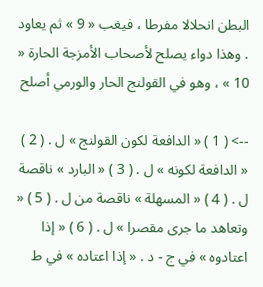البطن انحلالا مفرطا ، فيغب « 9 » ثم يعاود . وهذا دواء يصلح لأصحاب الأمزجة الحارة « 10 » ، وهو في القولنج الحار والورمي أصلح

--> ( 1 ) « الدافعة لكون القولنج » ل . ( 2 ) « الدافعة لكونه » ل . ( 3 ) « البارد » ناقصة ل . ( 4 ) « المسهلة » ناقصة من ل . ( 5 ) « وتعاهد ما جرى مقصرا » ل . ( 6 ) « إذا اعتادوه » في ج - د . « إذا اعتاده » في ط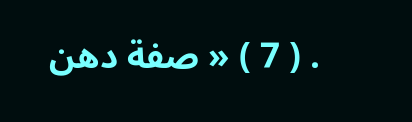. ( 7 ) « صفة دهن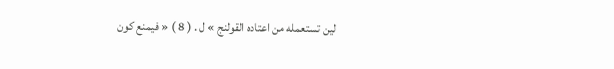لين تستعمله من اعتاده القولنج » ل . ( 8 ) « فيمنع كون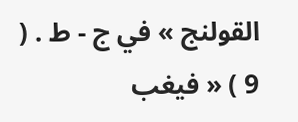القولنج » في ج - ط . ( 9 ) « فيغب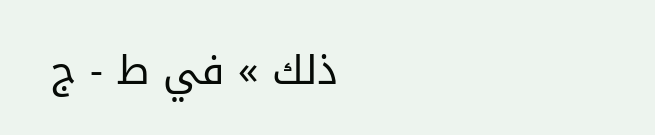ذلك » في ط - ج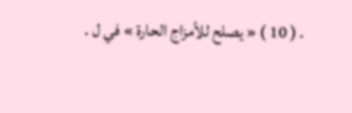. ( 10 ) « يصلح للأمزاج الحارة » في ل .